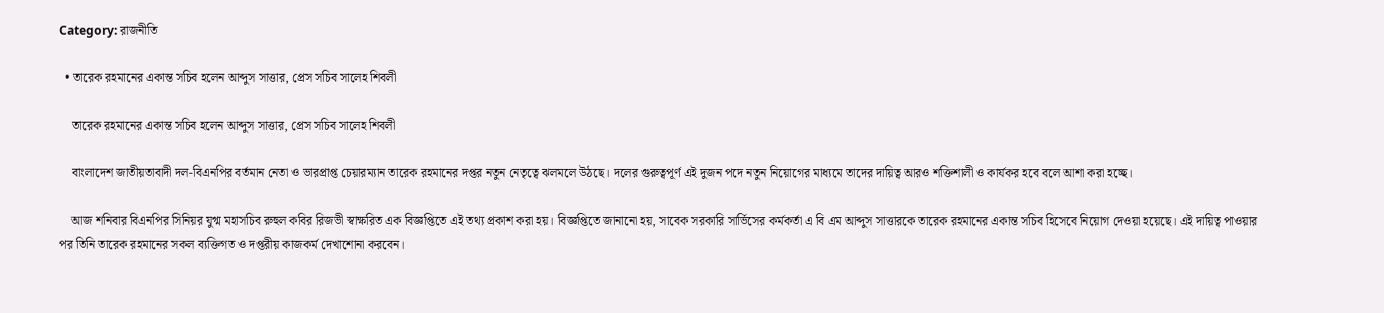Category: রাজনীতি

  • তারেক রহমানের একান্ত সচিব হলেন আব্দুস সাত্তার, প্রেস সচিব সালেহ শিবলী

    তারেক রহমানের একান্ত সচিব হলেন আব্দুস সাত্তার, প্রেস সচিব সালেহ শিবলী

    বাংলাদেশ জাতীয়তাবাদী দল-বিএনপির বর্তমান নেতা ও ভারপ্রাপ্ত চেয়ারম্যান তারেক রহমানের দপ্তর নতুন নেতৃত্বে ঝলমলে উঠছে। দলের গুরুত্বপূর্ণ এই দুজন পদে নতুন নিয়োগের মাধ্যমে তাদের দায়িত্ব আরও শক্তিশালী ও কার্যকর হবে বলে আশা করা হচ্ছে।

    আজ শনিবার বিএনপির সিনিয়র যুগ্ম মহাসচিব রুহুল কবির রিজভী স্বাক্ষরিত এক বিজ্ঞপ্তিতে এই তথ্য প্রকাশ করা হয়। বিজ্ঞপ্তিতে জানানো হয়, সাবেক সরকারি সার্ভিসের কর্মকর্তা এ বি এম আব্দুস সাত্তারকে তারেক রহমানের একান্ত সচিব হিসেবে নিয়োগ দেওয়া হয়েছে। এই দায়িত্ব পাওয়ার পর তিনি তারেক রহমানের সকল ব্যক্তিগত ও দপ্তরীয় কাজকর্ম দেখাশোনা করবেন।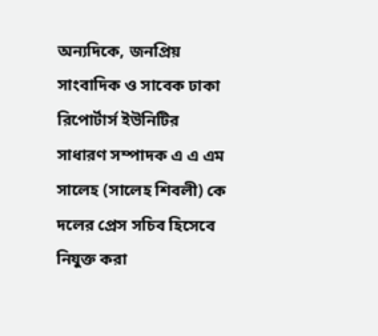অন্যদিকে, জনপ্রিয় সাংবাদিক ও সাবেক ঢাকা রিপোর্টার্স ইউনিটির সাধারণ সম্পাদক এ এ এম সালেহ (সালেহ শিবলী) কে দলের প্রেস সচিব হিসেবে নিযুক্ত করা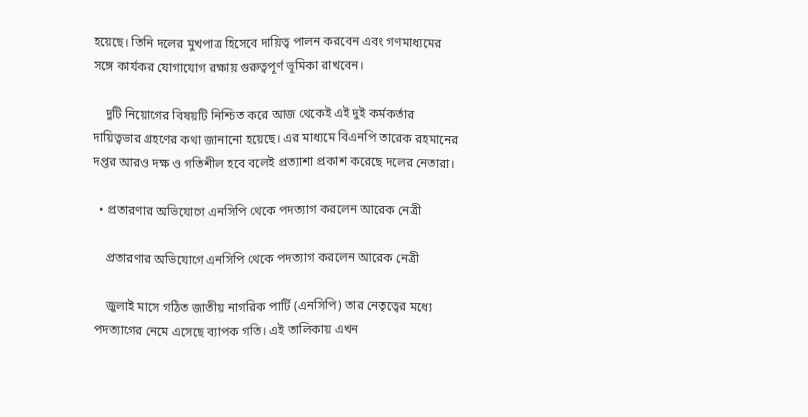হয়েছে। তিনি দলের মুখপাত্র হিসেবে দায়িত্ব পালন করবেন এবং গণমাধ্যমের সঙ্গে কার্যকর যোগাযোগ রক্ষায় গুরুত্বপূর্ণ ভূমিকা রাখবেন।

    দুটি নিয়োগের বিষয়টি নিশ্চিত করে আজ থেকেই এই দুই কর্মকর্তার দায়িত্বভার গ্রহণের কথা জানানো হয়েছে। এর মাধ্যমে বিএনপি তারেক রহমানের দপ্তর আরও দক্ষ ও গতিশীল হবে বলেই প্রত্যাশা প্রকাশ করেছে দলের নেতারা।

  • প্রতারণার অভিযোগে এনসিপি থেকে পদত্যাগ করলেন আরেক নেত্রী

    প্রতারণার অভিযোগে এনসিপি থেকে পদত্যাগ করলেন আরেক নেত্রী

    জুলাই মাসে গঠিত জাতীয় নাগরিক পার্টি (এনসিপি) তার নেতৃত্বের মধ্যে পদত্যাগের নেমে এসেছে ব্যাপক গতি। এই তালিকায় এখন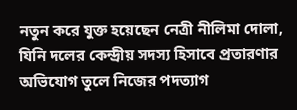নতুন করে যুক্ত হয়েছেন নেত্রী নীলিমা দোলা, যিনি দলের কেন্দ্রীয় সদস্য হিসাবে প্রতারণার অভিযোগ তুলে নিজের পদত্যাগ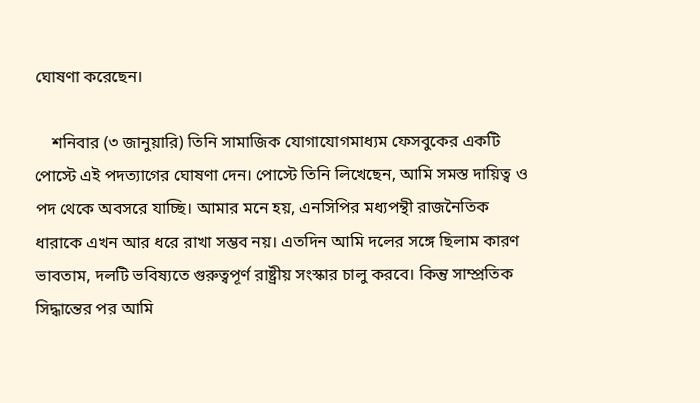ঘোষণা করেছেন।

    শনিবার (৩ জানুয়ারি) তিনি সামাজিক যোগাযোগমাধ্যম ফেসবুকের একটি পোস্টে এই পদত্যাগের ঘোষণা দেন। পোস্টে তিনি লিখেছেন, আমি সমস্ত দায়িত্ব ও পদ থেকে অবসরে যাচ্ছি। আমার মনে হয়, এনসিপির মধ্যপন্থী রাজনৈতিক ধারাকে এখন আর ধরে রাখা সম্ভব নয়। এতদিন আমি দলের সঙ্গে ছিলাম কারণ ভাবতাম, দলটি ভবিষ্যতে গুরুত্বপূর্ণ রাষ্ট্রীয় সংস্কার চালু করবে। কিন্তু সাম্প্রতিক সিদ্ধান্তের পর আমি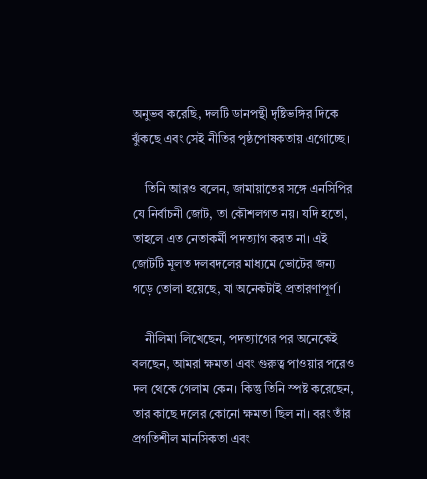অনুভব করেছি, দলটি ডানপন্থী দৃষ্টিভঙ্গির দিকে ঝুঁকছে এবং সেই নীতির পৃষ্ঠপোষকতায় এগোচ্ছে।

    তিনি আরও বলেন, জামায়াতের সঙ্গে এনসিপির যে নির্বাচনী জোট, তা কৌশলগত নয়। যদি হতো, তাহলে এত নেতাকর্মী পদত্যাগ করত না। এই জোটটি মূলত দলবদলের মাধ্যমে ভোটের জন্য গড়ে তোলা হয়েছে, যা অনেকটাই প্রতারণাপূর্ণ।

    নীলিমা লিখেছেন, পদত্যাগের পর অনেকেই বলছেন, আমরা ক্ষমতা এবং গুরুত্ব পাওয়ার পরেও দল থেকে গেলাম কেন। কিন্তু তিনি স্পষ্ট করেছেন, তার কাছে দলের কোনো ক্ষমতা ছিল না। বরং তাঁর প্রগতিশীল মানসিকতা এবং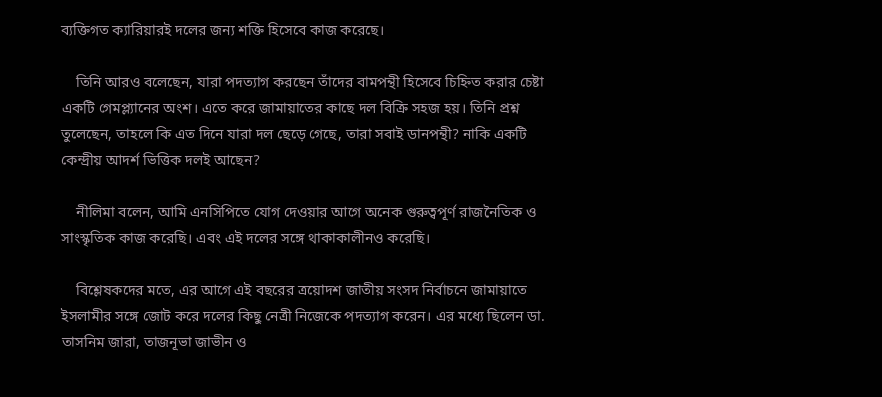ব্যক্তিগত ক্যারিয়ারই দলের জন্য শক্তি হিসেবে কাজ করেছে।

    তিনি আরও বলেছেন, যারা পদত্যাগ করছেন তাঁদের বামপন্থী হিসেবে চিহ্নিত করার চেষ্টা একটি গেমপ্ল্যানের অংশ। এতে করে জামায়াতের কাছে দল বিক্রি সহজ হয়। তিনি প্রশ্ন তুলেছেন, তাহলে কি এত দিনে যারা দল ছেড়ে গেছে, তারা সবাই ডানপন্থী? নাকি একটি কেন্দ্রীয় আদর্শ ভিত্তিক দলই আছেন?

    নীলিমা বলেন, আমি এনসিপিতে যোগ দেওয়ার আগে অনেক গুরুত্বপূর্ণ রাজনৈতিক ও সাংস্কৃতিক কাজ করেছি। এবং এই দলের সঙ্গে থাকাকালীনও করেছি।

    বিশ্লেষকদের মতে, এর আগে এই বছরের ত্রয়োদশ জাতীয় সংসদ নির্বাচনে জামায়াতে ইসলামীর সঙ্গে জোট করে দলের কিছু নেত্রী নিজেকে পদত্যাগ করেন। এর মধ্যে ছিলেন ডা. তাসনিম জারা, তাজনূভা জাভীন ও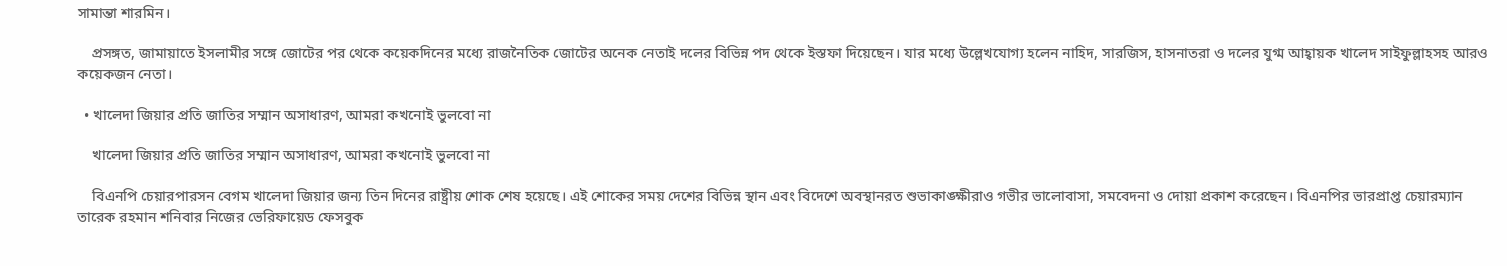সামান্তা শারমিন।

    প্রসঙ্গত, জামায়াতে ইসলামীর সঙ্গে জোটের পর থেকে কয়েকদিনের মধ্যে রাজনৈতিক জোটের অনেক নেতাই দলের বিভিন্ন পদ থেকে ইস্তফা দিয়েছেন। যার মধ্যে উল্লেখযোগ্য হলেন নাহিদ, সারজিস, হাসনাতরা ও দলের যুগ্ম আহ্বায়ক খালেদ সাইফুল্লাহসহ আরও কয়েকজন নেতা।

  • খালেদা জিয়ার প্রতি জাতির সম্মান অসাধারণ, আমরা কখনোই ভুলবো না

    খালেদা জিয়ার প্রতি জাতির সম্মান অসাধারণ, আমরা কখনোই ভুলবো না

    বিএনপি চেয়ারপারসন বেগম খালেদা জিয়ার জন্য তিন দিনের রাষ্ট্রীয় শোক শেষ হয়েছে। এই শোকের সময় দেশের বিভিন্ন স্থান এবং বিদেশে অবস্থানরত শুভাকাঙ্ক্ষীরাও গভীর ভালোবাসা, সমবেদনা ও দোয়া প্রকাশ করেছেন। বিএনপির ভারপ্রাপ্ত চেয়ারম্যান তারেক রহমান শনিবার নিজের ভেরিফায়েড ফেসবুক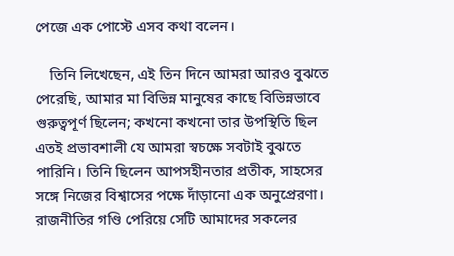পেজে এক পোস্টে এসব কথা বলেন।

    তিনি লিখেছেন, এই তিন দিনে আমরা আরও বুঝতে পেরেছি, আমার মা বিভিন্ন মানুষের কাছে বিভিন্নভাবে গুরুত্বপূর্ণ ছিলেন; কখনো কখনো তার উপস্থিতি ছিল এতই প্রভাবশালী যে আমরা স্বচক্ষে সবটাই বুঝতে পারিনি। তিনি ছিলেন আপসহীনতার প্রতীক, সাহসের সঙ্গে নিজের বিশ্বাসের পক্ষে দাঁড়ানো এক অনুপ্রেরণা। রাজনীতির গণ্ডি পেরিয়ে সেটি আমাদের সকলের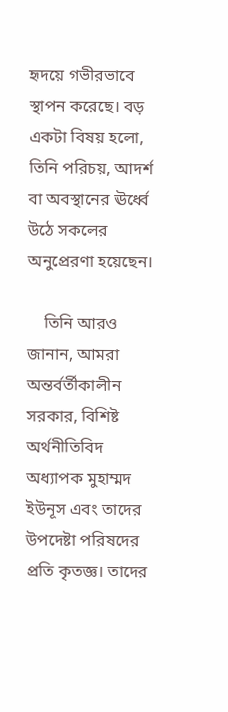হৃদয়ে গভীরভাবে স্থাপন করেছে। বড় একটা বিষয় হলো, তিনি পরিচয়, আদর্শ বা অবস্থানের ঊর্ধ্বে উঠে সকলের অনুপ্রেরণা হয়েছেন।

    তিনি আরও জানান, আমরা অন্তর্বর্তীকালীন সরকার, বিশিষ্ট অর্থনীতিবিদ অধ্যাপক মুহাম্মদ ইউনূস এবং তাদের উপদেষ্টা পরিষদের প্রতি কৃতজ্ঞ। তাদের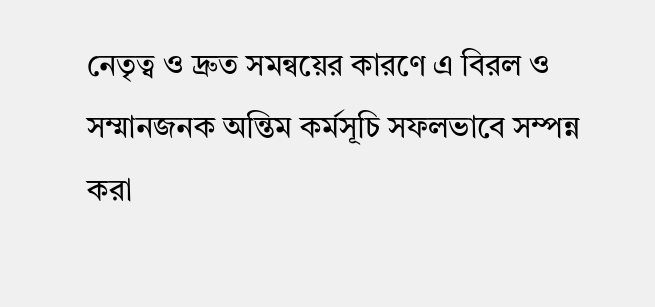নেতৃত্ব ও দ্রুত সমন্বয়ের কারণে এ বিরল ও সম্মানজনক অন্তিম কর্মসূচি সফলভাবে সম্পন্ন করা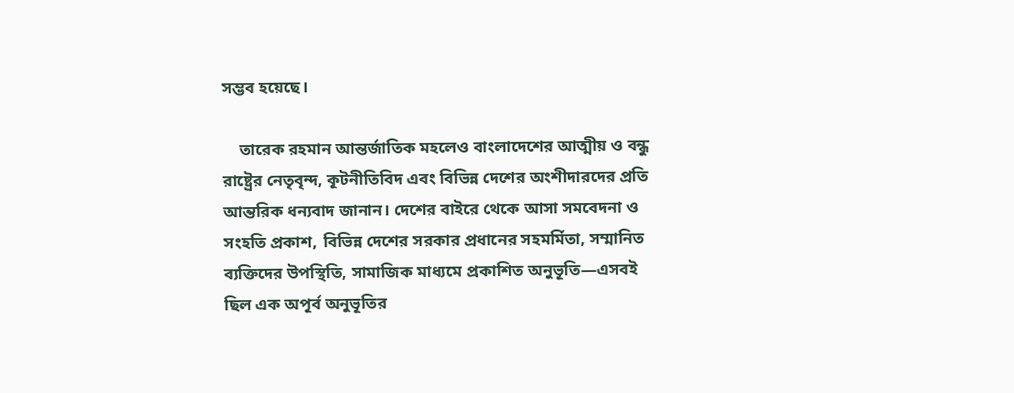সম্ভব হয়েছে।

    তারেক রহমান আন্তর্জাতিক মহলেও বাংলাদেশের আত্মীয় ও বন্ধু রাষ্ট্রের নেতৃবৃন্দ, কূটনীতিবিদ এবং বিভিন্ন দেশের অংশীদারদের প্রতি আন্তরিক ধন্যবাদ জানান। দেশের বাইরে থেকে আসা সমবেদনা ও সংহতি প্রকাশ, বিভিন্ন দেশের সরকার প্রধানের সহমর্মিতা, সম্মানিত ব্যক্তিদের উপস্থিতি, সামাজিক মাধ্যমে প্রকাশিত অনুভূতি—এসবই ছিল এক অপূর্ব অনুভূতির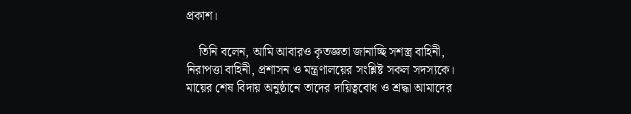প্রকাশ।

    তিনি বলেন, আমি আবারও কৃতজ্ঞতা জানাচ্ছি সশস্ত্র বাহিনী, নিরাপত্তা বাহিনী, প্রশাসন ও মন্ত্রণালয়ের সংশ্লিষ্ট সকল সদস্যকে। মায়ের শেষ বিদায় অনুষ্ঠানে তাদের দায়িত্ববোধ ও শ্রদ্ধা আমাদের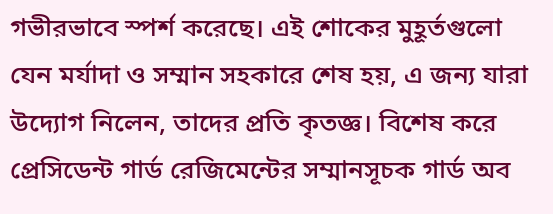গভীরভাবে স্পর্শ করেছে। এই শোকের মুহূর্তগুলো যেন মর্যাদা ও সম্মান সহকারে শেষ হয়, এ জন্য যারা উদ্যোগ নিলেন, তাদের প্রতি কৃতজ্ঞ। বিশেষ করে প্রেসিডেন্ট গার্ড রেজিমেন্টের সম্মানসূচক গার্ড অব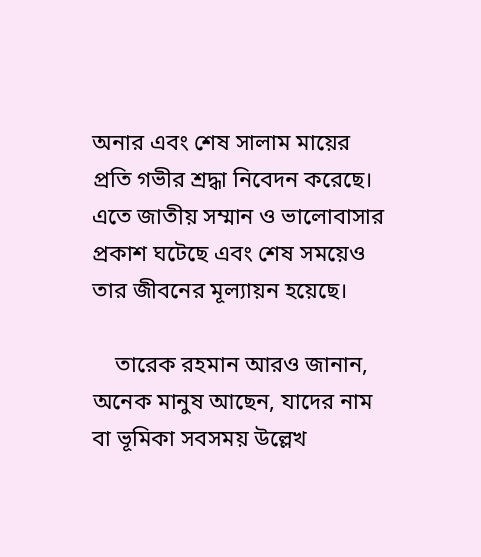অনার এবং শেষ সালাম মায়ের প্রতি গভীর শ্রদ্ধা নিবেদন করেছে। এতে জাতীয় সম্মান ও ভালোবাসার প্রকাশ ঘটেছে এবং শেষ সময়েও তার জীবনের মূল্যায়ন হয়েছে।

    তারেক রহমান আরও জানান, অনেক মানুষ আছেন, যাদের নাম বা ভূমিকা সবসময় উল্লেখ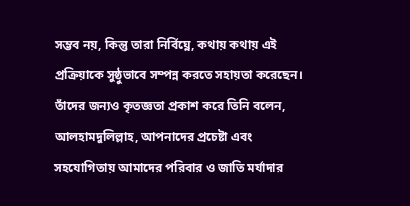সম্ভব নয়, কিন্তু তারা নির্বিঘ্নে, কথায় কথায় এই প্রক্রিয়াকে সুষ্ঠুভাবে সম্পন্ন করতে সহায়তা করেছেন। তাঁদের জন্যও কৃতজ্ঞতা প্রকাশ করে তিনি বলেন, আলহামদুলিল্লাহ, আপনাদের প্রচেষ্টা এবং সহযোগিতায় আমাদের পরিবার ও জাতি মর্যাদার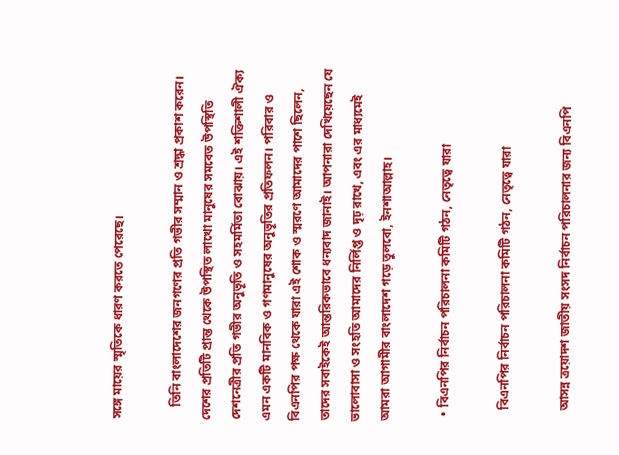সঙ্গে মায়ের স্মৃতিকে ধারণ করতে পেরেছে।

    তিনি বাংলাদেশের জনগণের প্রতি গভীর সম্মান ও শ্রদ্ধা প্রকাশ করেন। দেশের প্রতিটি প্রান্ত থেকে উপস্থিত লাখো মানুষের সমবেত উপস্থিতি দেশনেত্রীর প্রতি গভীর অনুভূতি ও সহমর্মিতা বোঝায়। এই শক্তিশালী ঐক্য এমন একটি মানবিক ও গণমানুষের অনুভূতির প্রতিফলন। পরিবার ও বিএনপির পক্ষ থেকে যারা এই শোক ও স্মরণে আমাদের পাশে ছিলেন, তাদের সবাইকেই আন্তরিকভাবে ধন্যবাদ জানাই। আপনারা দেখিয়েছেন যে ভালোবাসা ও সংহতি আমাদের নির্লিপ্ত ও দৃঢ় রাখে, এবং এর মাধ্যমেই আমরা আগামীর বাংলাদেশ গড়ে তুলবো, ইনশাআল্লাহ।

  • বিএনপির নির্বাচন পরিচালনা কমিটি গঠন, নেতৃত্বে যারা

    বিএনপির নির্বাচন পরিচালনা কমিটি গঠন, নেতৃত্বে যারা

    আসন্ন ত্রয়োদশ জাতীয় সংসদ নির্বাচন পরিচালনার জন্য বিএনপি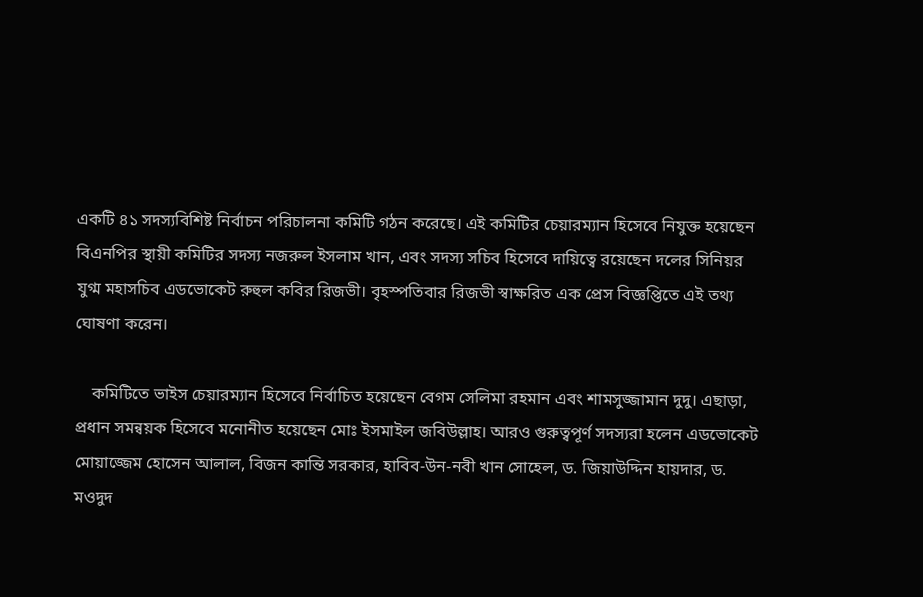একটি ৪১ সদস্যবিশিষ্ট নির্বাচন পরিচালনা কমিটি গঠন করেছে। এই কমিটির চেয়ারম্যান হিসেবে নিযুক্ত হয়েছেন বিএনপির স্থায়ী কমিটির সদস্য নজরুল ইসলাম খান, এবং সদস্য সচিব হিসেবে দায়িত্বে রয়েছেন দলের সিনিয়র যুগ্ম মহাসচিব এডভোকেট রুহুল কবির রিজভী। বৃহস্পতিবার রিজভী স্বাক্ষরিত এক প্রেস বিজ্ঞপ্তিতে এই তথ্য ঘোষণা করেন।

    কমিটিতে ভাইস চেয়ারম্যান হিসেবে নির্বাচিত হয়েছেন বেগম সেলিমা রহমান এবং শামসুজ্জামান দুদু। এছাড়া, প্রধান সমন্বয়ক হিসেবে মনোনীত হয়েছেন মোঃ ইসমাইল জবিউল্লাহ। আরও গুরুত্বপূর্ণ সদস্যরা হলেন এডভোকেট মোয়াজ্জেম হোসেন আলাল, বিজন কান্তি সরকার, হাবিব-উন-নবী খান সোহেল, ড. জিয়াউদ্দিন হায়দার, ড. মওদুদ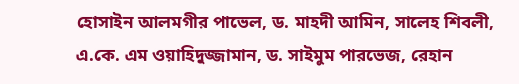হোসাইন আলমগীর পাভেল, ড. মাহদী আমিন, সালেহ শিবলী, এ.কে. এম ওয়াহিদুজ্জামান, ড. সাইমুম পারভেজ, রেহান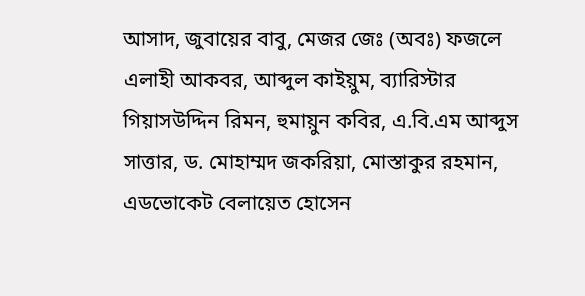আসাদ, জুবায়ের বাবু, মেজর জেঃ (অবঃ) ফজলে এলাহী আকবর, আব্দুল কাইয়ুম, ব্যারিস্টার গিয়াসউদ্দিন রিমন, হুমায়ুন কবির, এ.বি.এম আব্দুস সাত্তার, ড. মোহাম্মদ জকরিয়া, মোস্তাকুর রহমান, এডভোকেট বেলায়েত হোসেন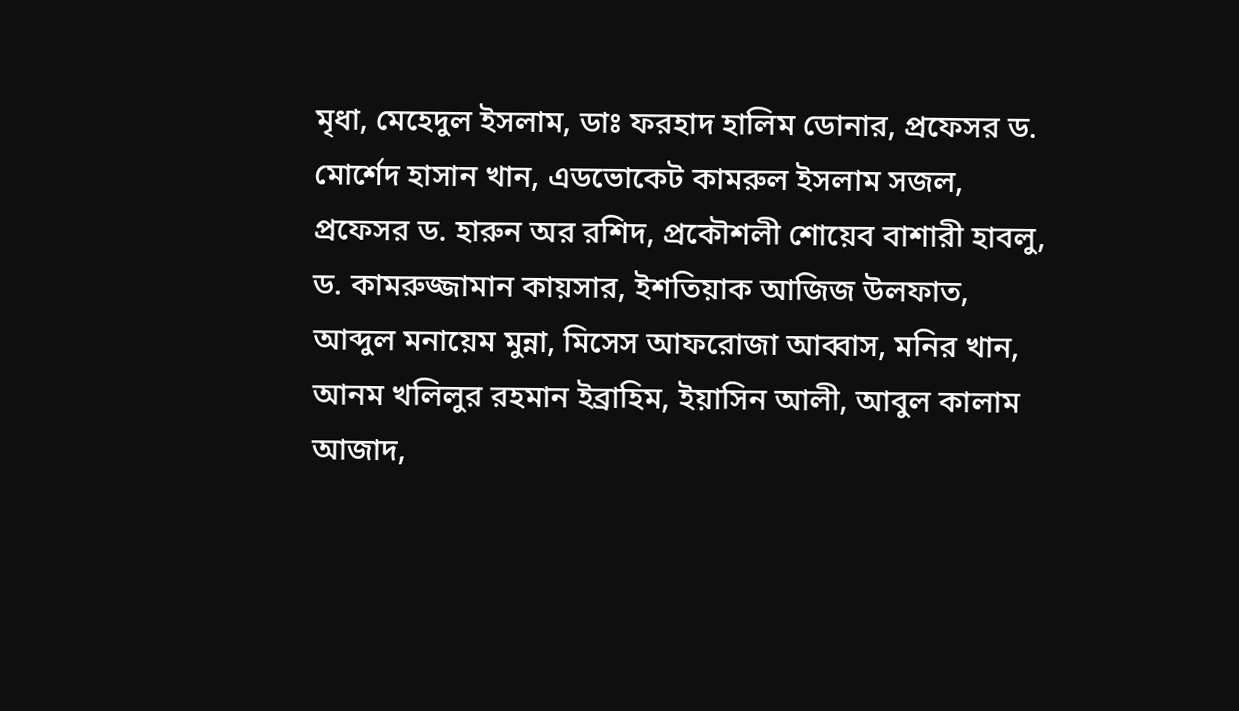মৃধা, মেহেদুল ইসলাম, ডাঃ ফরহাদ হালিম ডোনার, প্রফেসর ড. মোর্শেদ হাসান খান, এডভোকেট কামরুল ইসলাম সজল, প্রফেসর ড. হারুন অর রশিদ, প্রকৌশলী শোয়েব বাশারী হাবলু, ড. কামরুজ্জামান কায়সার, ইশতিয়াক আজিজ উলফাত, আব্দুল মনায়েম মুন্না, মিসেস আফরোজা আব্বাস, মনির খান, আনম খলিলুর রহমান ইব্রাহিম, ইয়াসিন আলী, আবুল কালাম আজাদ,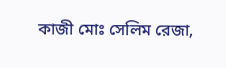কাজী মোঃ সেলিম রেজা,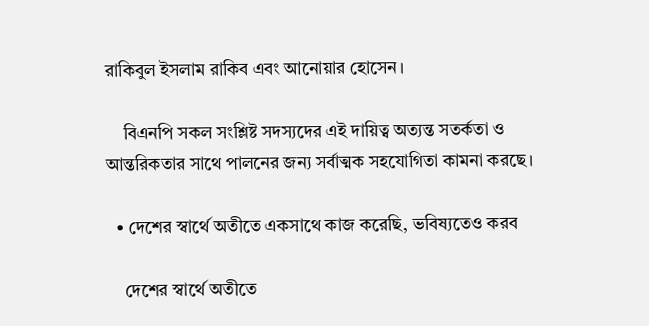রাকিবুল ইসলাম রাকিব এবং আনোয়ার হোসেন।

    বিএনপি সকল সংশ্লিষ্ট সদস্যদের এই দায়িত্ব অত্যন্ত সতর্কতা ও আন্তরিকতার সাথে পালনের জন্য সর্বাত্মক সহযোগিতা কামনা করছে।

  • দেশের স্বার্থে অতীতে একসাথে কাজ করেছি, ভবিষ্যতেও করব

    দেশের স্বার্থে অতীতে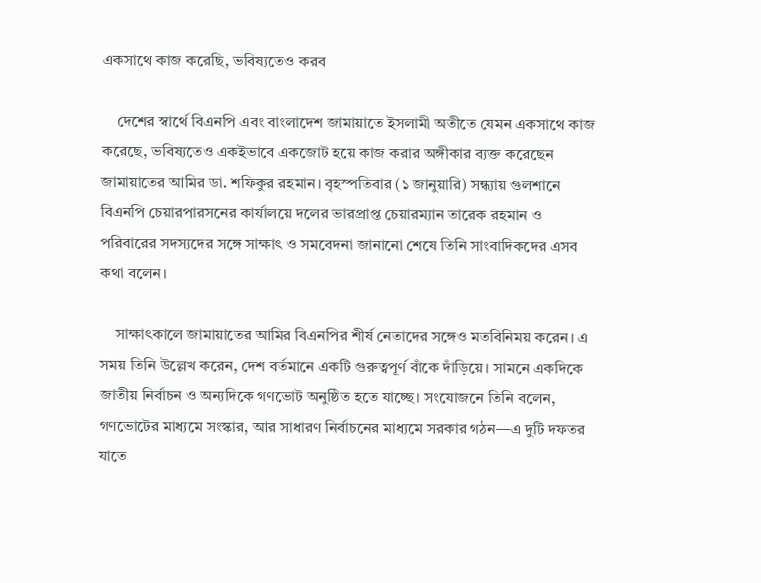একসাথে কাজ করেছি, ভবিষ্যতেও করব

    দেশের স্বার্থে বিএনপি এবং বাংলাদেশ জামায়াতে ইসলামী অতীতে যেমন একসাথে কাজ করেছে, ভবিষ্যতেও একইভাবে একজোট হয়ে কাজ করার অঙ্গীকার ব্যক্ত করেছেন জামায়াতের আমির ডা. শফিকুর রহমান। বৃহস্পতিবার (১ জানুয়ারি) সন্ধ্যায় গুলশানে বিএনপি চেয়ারপারসনের কার্যালয়ে দলের ভারপ্রাপ্ত চেয়ারম্যান তারেক রহমান ও পরিবারের সদস্যদের সঙ্গে সাক্ষাৎ ও সমবেদনা জানানো শেষে তিনি সাংবাদিকদের এসব কথা বলেন।

    সাক্ষাৎকালে জামায়াতের আমির বিএনপির শীর্ষ নেতাদের সঙ্গেও মতবিনিময় করেন। এ সময় তিনি উল্লেখ করেন, দেশ বর্তমানে একটি গুরুত্বপূর্ণ বাঁকে দাঁড়িয়ে। সামনে একদিকে জাতীয় নির্বাচন ও অন্যদিকে গণভোট অনুষ্ঠিত হতে যাচ্ছে। সংযোজনে তিনি বলেন, গণভোটের মাধ্যমে সংস্কার, আর সাধারণ নির্বাচনের মাধ্যমে সরকার গঠন—এ দুটি দফতর যাতে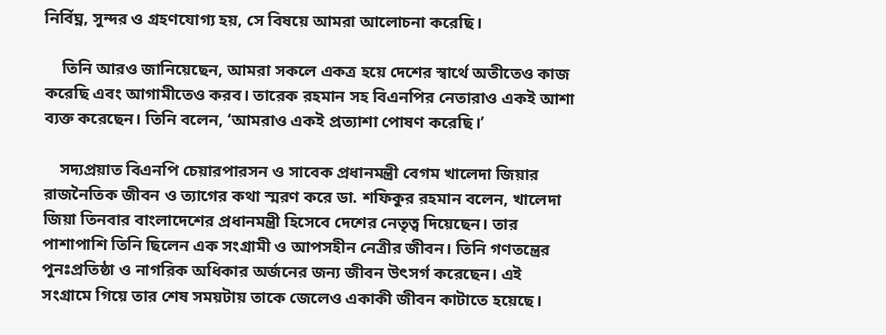নির্বিঘ্ন, সুন্দর ও গ্রহণযোগ্য হয়, সে বিষয়ে আমরা আলোচনা করেছি।

    তিনি আরও জানিয়েছেন, আমরা সকলে একত্র হয়ে দেশের স্বার্থে অতীতেও কাজ করেছি এবং আগামীতেও করব। তারেক রহমান সহ বিএনপির নেতারাও একই আশা ব্যক্ত করেছেন। তিনি বলেন, ‘আমরাও একই প্রত্যাশা পোষণ করেছি।’

    সদ্যপ্রয়াত বিএনপি চেয়ারপারসন ও সাবেক প্রধানমন্ত্রী বেগম খালেদা জিয়ার রাজনৈতিক জীবন ও ত্যাগের কথা স্মরণ করে ডা. শফিকুর রহমান বলেন, খালেদা জিয়া তিনবার বাংলাদেশের প্রধানমন্ত্রী হিসেবে দেশের নেতৃত্ব দিয়েছেন। তার পাশাপাশি তিনি ছিলেন এক সংগ্রামী ও আপসহীন নেত্রীর জীবন। তিনি গণতন্ত্রের পুনঃপ্রতিষ্ঠা ও নাগরিক অধিকার অর্জনের জন্য জীবন উৎসর্গ করেছেন। এই সংগ্রামে গিয়ে তার শেষ সময়টায় তাকে জেলেও একাকী জীবন কাটাতে হয়েছে।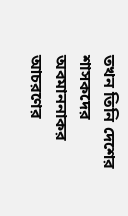তখন তিনি দেশের শাসকদের অবমাননাকর আচরণের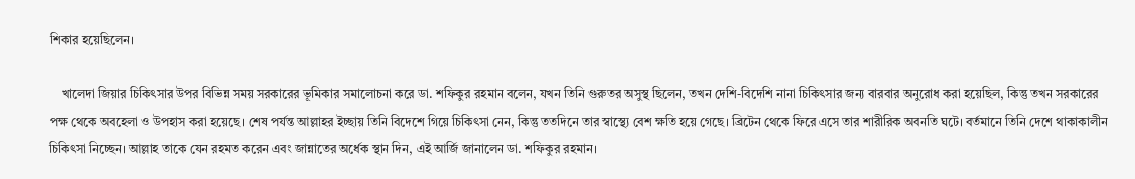শিকার হয়েছিলেন।

    খালেদা জিয়ার চিকিৎসার উপর বিভিন্ন সময় সরকারের ভূমিকার সমালোচনা করে ডা. শফিকুর রহমান বলেন, যখন তিনি গুরুতর অসুস্থ ছিলেন, তখন দেশি-বিদেশি নানা চিকিৎসার জন্য বারবার অনুরোধ করা হয়েছিল, কিন্তু তখন সরকারের পক্ষ থেকে অবহেলা ও উপহাস করা হয়েছে। শেষ পর্যন্ত আল্লাহর ইচ্ছায় তিনি বিদেশে গিয়ে চিকিৎসা নেন, কিন্তু ততদিনে তার স্বাস্থ্যে বেশ ক্ষতি হয়ে গেছে। ব্রিটেন থেকে ফিরে এসে তার শারীরিক অবনতি ঘটে। বর্তমানে তিনি দেশে থাকাকালীন চিকিৎসা নিচ্ছেন। আল্লাহ তাকে যেন রহমত করেন এবং জান্নাতের অর্ধেক স্থান দিন, এই আর্জি জানালেন ডা. শফিকুর রহমান।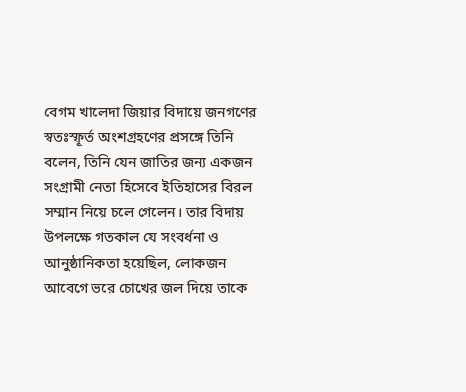বেগম খালেদা জিয়ার বিদায়ে জনগণের স্বতঃস্ফূর্ত অংশগ্রহণের প্রসঙ্গে তিনি বলেন, তিনি যেন জাতির জন্য একজন সংগ্রামী নেতা হিসেবে ইতিহাসের বিরল সম্মান নিয়ে চলে গেলেন। তার বিদায় উপলক্ষে গতকাল যে সংবর্ধনা ও আনুষ্ঠানিকতা হয়েছিল, লোকজন আবেগে ভরে চোখের জল দিয়ে তাকে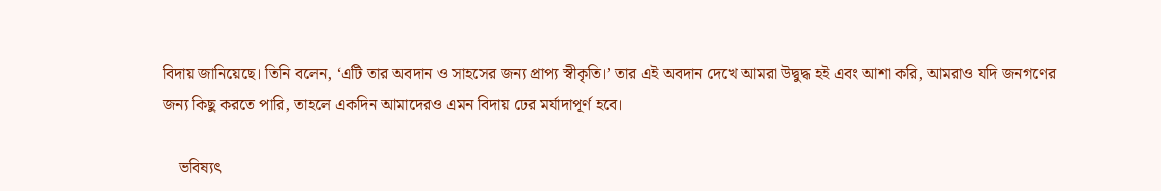বিদায় জানিয়েছে। তিনি বলেন, ‘এটি তার অবদান ও সাহসের জন্য প্রাপ্য স্বীকৃতি।’ তার এই অবদান দেখে আমরা উদ্বুদ্ধ হই এবং আশা করি, আমরাও যদি জনগণের জন্য কিছু করতে পারি, তাহলে একদিন আমাদেরও এমন বিদায় ঢের মর্যাদাপূর্ণ হবে।

    ভবিষ্যৎ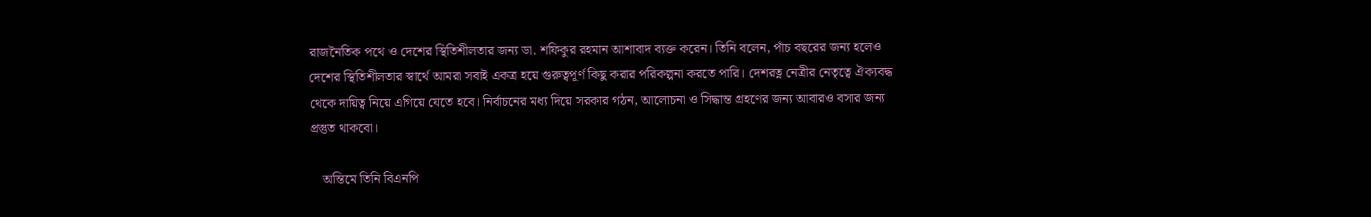রাজনৈতিক পথে ও দেশের স্থিতিশীলতার জন্য ডা. শফিকুর রহমান আশাবাদ ব্যক্ত করেন। তিনি বলেন, পাঁচ বছরের জন্য হলেও দেশের স্থিতিশীলতার স্বার্থে আমরা সবাই একত্র হয়ে গুরুত্বপূর্ণ কিছু করার পরিকল্পনা করতে পারি। দেশরত্ন নেত্রীর নেতৃত্বে ঐক্যবদ্ধ থেকে দায়িত্ব নিয়ে এগিয়ে যেতে হবে। নির্বাচনের মধ্য দিয়ে সরকার গঠন, আলোচনা ও সিদ্ধান্ত গ্রহণের জন্য আবারও বসার জন্য প্রস্তুত থাকবো।

    অন্তিমে তিনি বিএনপি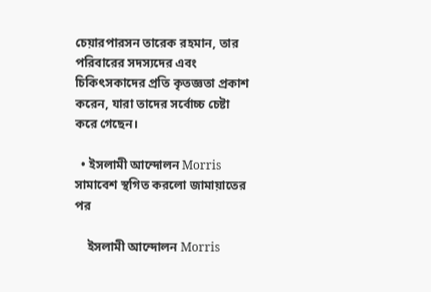চেয়ারপারসন তারেক রহমান, তার পরিবারের সদস্যদের এবং চিকিৎসকাদের প্রতি কৃতজ্ঞতা প্রকাশ করেন, যারা তাদের সর্বোচ্চ চেষ্টা করে গেছেন।

  • ইসলামী আন্দোলন Morris সামাবেশ স্থগিত করলো জামায়াতের পর

    ইসলামী আন্দোলন Morris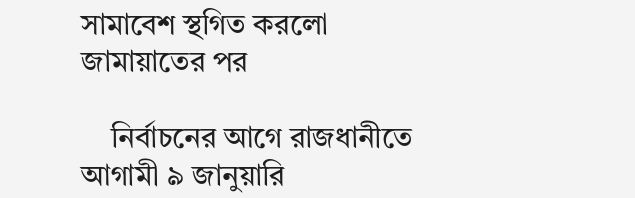সামাবেশ স্থগিত করলো জামায়াতের পর

    নির্বাচনের আগে রাজধানীতে আগামী ৯ জানুয়ারি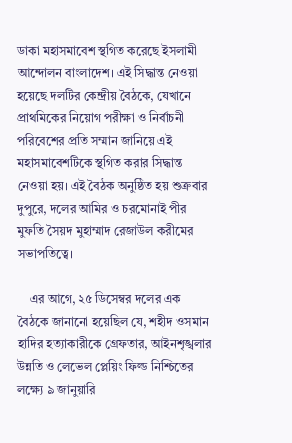ডাকা মহাসমাবেশ স্থগিত করেছে ইসলামী আন্দোলন বাংলাদেশ। এই সিদ্ধান্ত নেওয়া হয়েছে দলটির কেন্দ্রীয় বৈঠকে, যেখানে প্রাথমিকের নিয়োগ পরীক্ষা ও নির্বাচনী পরিবেশের প্রতি সম্মান জানিয়ে এই মহাসমাবেশটিকে স্থগিত করার সিদ্ধান্ত নেওয়া হয়। এই বৈঠক অনুষ্ঠিত হয় শুক্রবার দুপুরে, দলের আমির ও চরমোনাই পীর মুফতি সৈয়দ মুহাম্মাদ রেজাউল করীমের সভাপতিত্বে।

    এর আগে, ২৫ ডিসেম্বর দলের এক বৈঠকে জানানো হয়েছিল যে, শহীদ ওসমান হাদির হত্যাকারীকে গ্রেফতার, আইনশৃঙ্খলার উন্নতি ও লেভেল প্লেয়িং ফিল্ড নিশ্চিতের লক্ষ্যে ৯ জানুয়ারি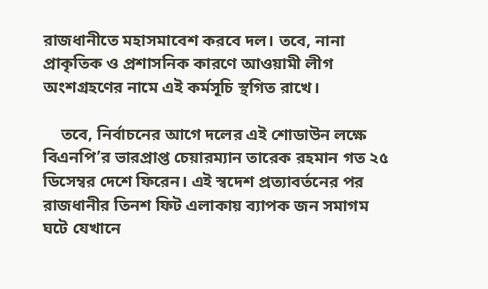রাজধানীতে মহাসমাবেশ করবে দল। তবে, নানা প্রাকৃতিক ও প্রশাসনিক কারণে আওয়ামী লীগ অংশগ্রহণের নামে এই কর্মসূচি স্থগিত রাখে।

    তবে, নির্বাচনের আগে দলের এই শোডাউন লক্ষে বিএনপি’র ভারপ্রাপ্ত চেয়ারম্যান তারেক রহমান গত ২৫ ডিসেম্বর দেশে ফিরেন। এই স্বদেশ প্রত্যাবর্তনের পর রাজধানীর তিনশ ফিট এলাকায় ব্যাপক জন সমাগম ঘটে যেখানে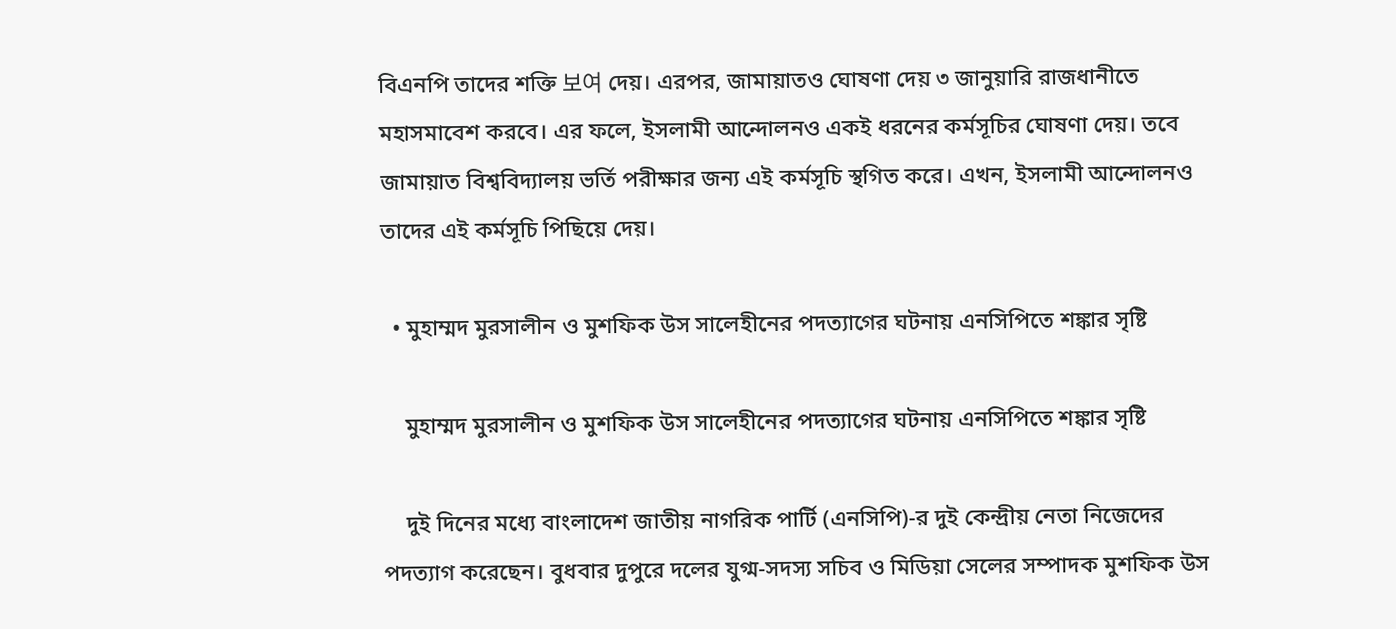বিএনপি তাদের শক্তি 보여 দেয়। এরপর, জামায়াতও ঘোষণা দেয় ৩ জানুয়ারি রাজধানীতে মহাসমাবেশ করবে। এর ফলে, ইসলামী আন্দোলনও একই ধরনের কর্মসূচির ঘোষণা দেয়। তবে জামায়াত বিশ্ববিদ্যালয় ভর্তি পরীক্ষার জন্য এই কর্মসূচি স্থগিত করে। এখন, ইসলামী আন্দোলনও তাদের এই কর্মসূচি পিছিয়ে দেয়।

  • মুহাম্মদ মুরসালীন ও মুশফিক উস সালেহীনের পদত্যাগের ঘটনায় এনসিপিতে শঙ্কার সৃষ্টি

    মুহাম্মদ মুরসালীন ও মুশফিক উস সালেহীনের পদত্যাগের ঘটনায় এনসিপিতে শঙ্কার সৃষ্টি

    দুই দিনের মধ্যে বাংলাদেশ জাতীয় নাগরিক পার্টি (এনসিপি)-র দুই কেন্দ্রীয় নেতা নিজেদের পদত্যাগ করেছেন। বুধবার দুপুরে দলের যুগ্ম-সদস্য সচিব ও মিডিয়া সেলের সম্পাদক মুশফিক উস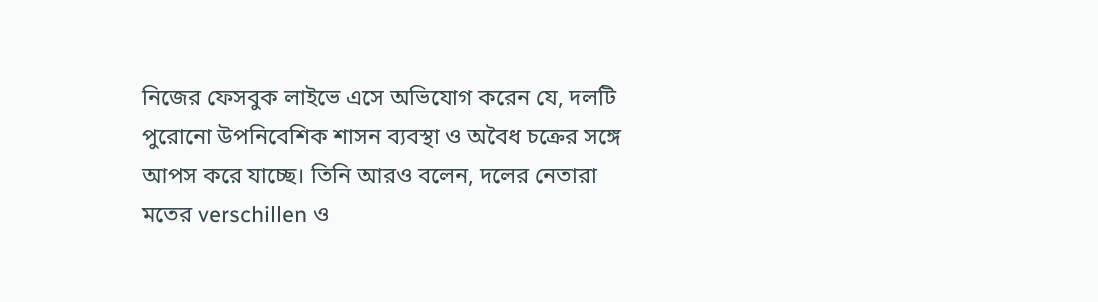নিজের ফেসবুক লাইভে এসে অভিযোগ করেন যে, দলটি পুরোনো উপনিবেশিক শাসন ব্যবস্থা ও অবৈধ চক্রের সঙ্গে আপস করে যাচ্ছে। তিনি আরও বলেন, দলের নেতারা মতের verschillen ও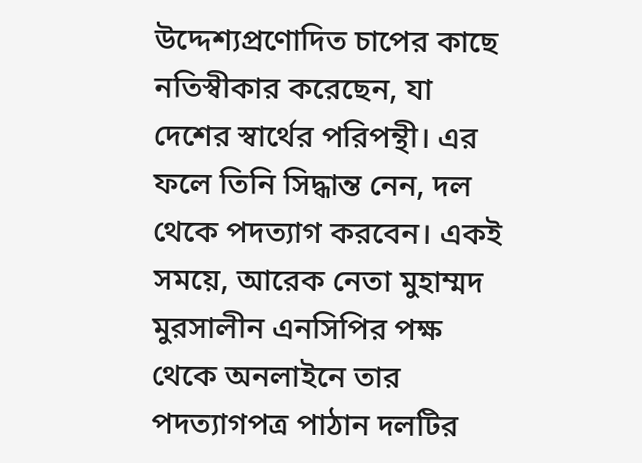উদ্দেশ্যপ্রণোদিত চাপের কাছে নতিস্বীকার করেছেন, যা দেশের স্বার্থের পরিপন্থী। এর ফলে তিনি সিদ্ধান্ত নেন, দল থেকে পদত্যাগ করবেন। একই সময়ে, আরেক নেতা মুহাম্মদ মুরসালীন এনসিপির পক্ষ থেকে অনলাইনে তার পদত্যাগপত্র পাঠান দলটির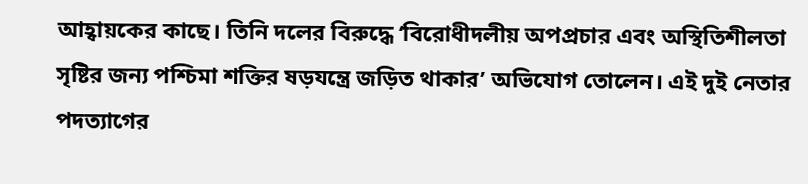আহ্বায়কের কাছে। তিনি দলের বিরুদ্ধে ‘বিরোধীদলীয় অপপ্রচার এবং অস্থিতিশীলতা সৃষ্টির জন্য পশ্চিমা শক্তির ষড়যন্ত্রে জড়িত থাকার’ অভিযোগ তোলেন। এই দুই নেতার পদত্যাগের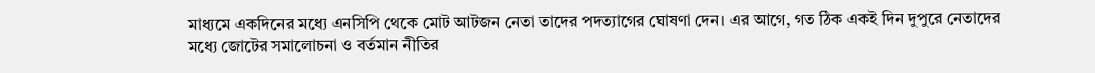মাধ্যমে একদিনের মধ্যে এনসিপি থেকে মোট আটজন নেতা তাদের পদত্যাগের ঘোষণা দেন। এর আগে, গত ঠিক একই দিন দুপুরে নেতাদের মধ্যে জোটের সমালোচনা ও বর্তমান নীতির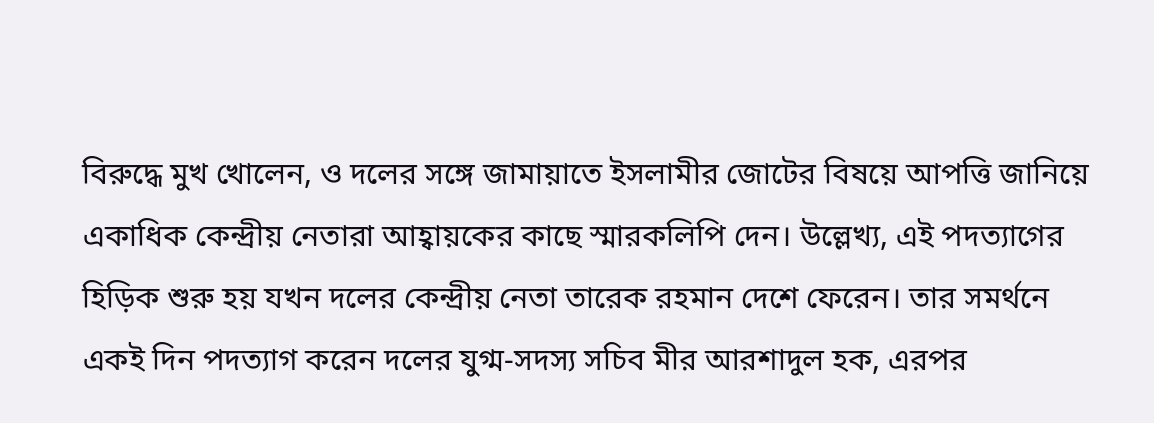বিরুদ্ধে মুখ খোলেন, ও দলের সঙ্গে জামায়াতে ইসলামীর জোটের বিষয়ে আপত্তি জানিয়ে একাধিক কেন্দ্রীয় নেতারা আহ্বায়কের কাছে স্মারকলিপি দেন। উল্লেখ্য, এই পদত্যাগের হিড়িক শুরু হয় যখন দলের কেন্দ্রীয় নেতা তারেক রহমান দেশে ফেরেন। তার সমর্থনে একই দিন পদত্যাগ করেন দলের যুগ্ম-সদস্য সচিব মীর আরশাদুল হক, এরপর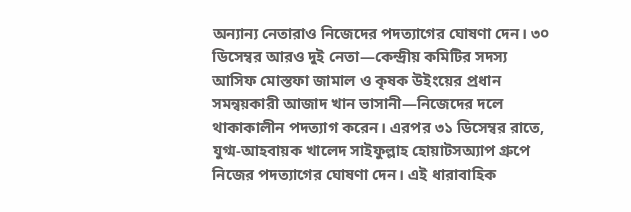অন্যান্য নেতারাও নিজেদের পদত্যাগের ঘোষণা দেন। ৩০ ডিসেম্বর আরও দুই নেতা—কেন্দ্রীয় কমিটির সদস্য আসিফ মোস্তফা জামাল ও কৃষক উইংয়ের প্রধান সমন্বয়কারী আজাদ খান ভাসানী—নিজেদের দলে থাকাকালীন পদত্যাগ করেন। এরপর ৩১ ডিসেম্বর রাতে, যুগ্ম-আহবায়ক খালেদ সাইফুল্লাহ হোয়াটসঅ্যাপ গ্রুপে নিজের পদত্যাগের ঘোষণা দেন। এই ধারাবাহিক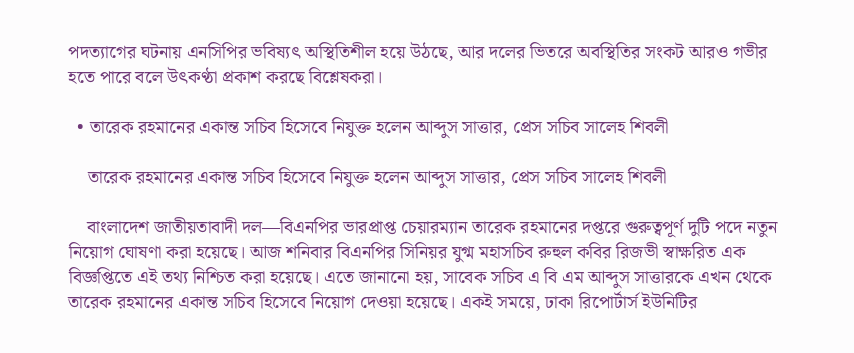পদত্যাগের ঘটনায় এনসিপির ভবিষ্যৎ অস্থিতিশীল হয়ে উঠছে, আর দলের ভিতরে অবস্থিতির সংকট আরও গভীর হতে পারে বলে উৎকণ্ঠা প্রকাশ করছে বিশ্লেষকরা।

  • তারেক রহমানের একান্ত সচিব হিসেবে নিযুক্ত হলেন আব্দুস সাত্তার, প্রেস সচিব সালেহ শিবলী

    তারেক রহমানের একান্ত সচিব হিসেবে নিযুক্ত হলেন আব্দুস সাত্তার, প্রেস সচিব সালেহ শিবলী

    বাংলাদেশ জাতীয়তাবাদী দল—বিএনপির ভারপ্রাপ্ত চেয়ারম্যান তারেক রহমানের দপ্তরে গুরুত্বপূর্ণ দুটি পদে নতুন নিয়োগ ঘোষণা করা হয়েছে। আজ শনিবার বিএনপির সিনিয়র যুগ্ম মহাসচিব রুহুল কবির রিজভী স্বাক্ষরিত এক বিজ্ঞপ্তিতে এই তথ্য নিশ্চিত করা হয়েছে। এতে জানানো হয়, সাবেক সচিব এ বি এম আব্দুস সাত্তারকে এখন থেকে তারেক রহমানের একান্ত সচিব হিসেবে নিয়োগ দেওয়া হয়েছে। একই সময়ে, ঢাকা রিপোর্টার্স ইউনিটির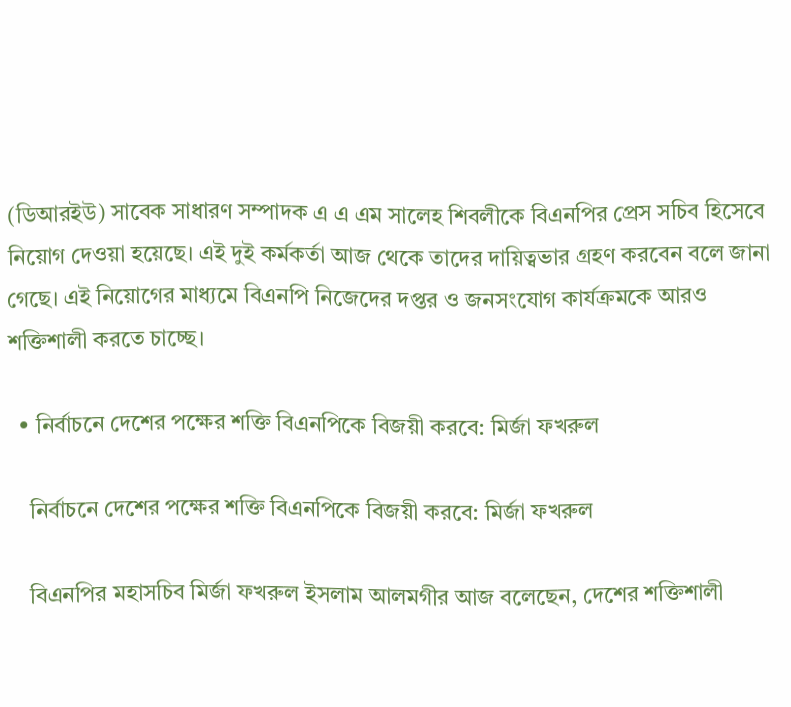(ডিআরইউ) সাবেক সাধারণ সম্পাদক এ এ এম সালেহ শিবলীকে বিএনপির প্রেস সচিব হিসেবে নিয়োগ দেওয়া হয়েছে। এই দুই কর্মকর্তা আজ থেকে তাদের দায়িত্বভার গ্রহণ করবেন বলে জানা গেছে। এই নিয়োগের মাধ্যমে বিএনপি নিজেদের দপ্তর ও জনসংযোগ কার্যক্রমকে আরও শক্তিশালী করতে চাচ্ছে।

  • নির্বাচনে দেশের পক্ষের শক্তি বিএনপিকে বিজয়ী করবে: মির্জা ফখরুল

    নির্বাচনে দেশের পক্ষের শক্তি বিএনপিকে বিজয়ী করবে: মির্জা ফখরুল

    বিএনপির মহাসচিব মির্জা ফখরুল ইসলাম আলমগীর আজ বলেছেন, দেশের শক্তিশালী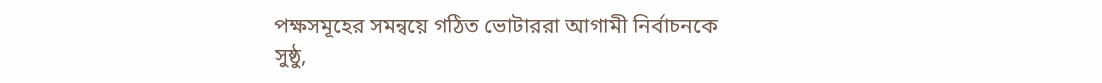পক্ষসমূহের সমন্বয়ে গঠিত ভোটাররা আগামী নির্বাচনকে সুষ্ঠু,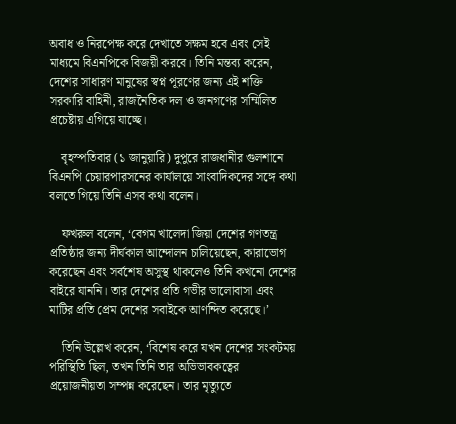অবাধ ও নিরপেক্ষ করে দেখাতে সক্ষম হবে এবং সেই মাধ্যমে বিএনপিকে বিজয়ী করবে। তিনি মন্তব্য করেন, দেশের সাধারণ মানুষের স্বপ্ন পূরণের জন্য এই শক্তি সরকারি বাহিনী, রাজনৈতিক দল ও জনগণের সম্মিলিত প্রচেষ্টায় এগিয়ে যাচ্ছে।

    বৃহস্পতিবার (১ জানুয়ারি) দুপুরে রাজধানীর গুলশানে বিএনপি চেয়ারপারসনের কার্যালয়ে সাংবাদিকদের সঙ্গে কথা বলতে গিয়ে তিনি এসব কথা বলেন।

    ফখরুল বলেন, ‘বেগম খালেদা জিয়া দেশের গণতন্ত্র প্রতিষ্ঠার জন্য দীর্ঘকাল আন্দোলন চালিয়েছেন, কারাভোগ করেছেন এবং সর্বশেষ অসুস্থ থাকলেও তিনি কখনো দেশের বাইরে যাননি। তার দেশের প্রতি গভীর ভালোবাসা এবং মাটির প্রতি প্রেম দেশের সবাইকে আণন্দিত করেছে।’

    তিনি উল্লেখ করেন, ‘বিশেষ করে যখন দেশের সংকটময় পরিস্থিতি ছিল, তখন তিনি তার অভিভাবকত্বের প্রয়োজনীয়তা সম্পন্ন করেছেন। তার মৃত্যুতে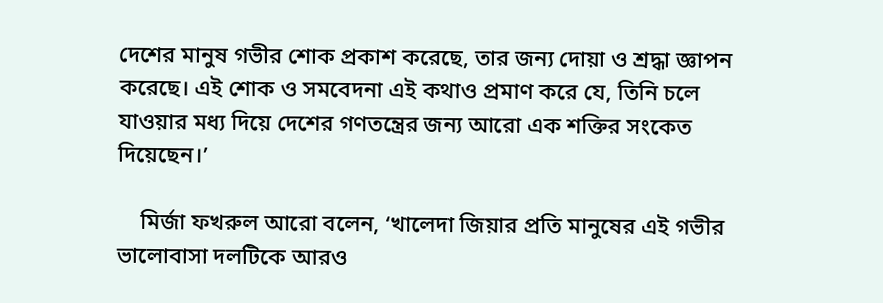দেশের মানুষ গভীর শোক প্রকাশ করেছে, তার জন্য দোয়া ও শ্রদ্ধা জ্ঞাপন করেছে। এই শোক ও সমবেদনা এই কথাও প্রমাণ করে যে, তিনি চলে যাওয়ার মধ্য দিয়ে দেশের গণতন্ত্রের জন্য আরো এক শক্তির সংকেত দিয়েছেন।’

    মির্জা ফখরুল আরো বলেন, ‘খালেদা জিয়ার প্রতি মানুষের এই গভীর ভালোবাসা দলটিকে আরও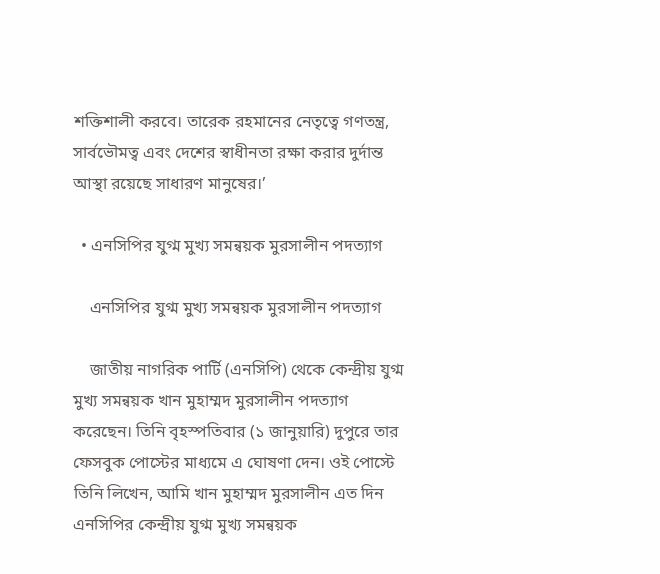শক্তিশালী করবে। তারেক রহমানের নেতৃত্বে গণতন্ত্র, সার্বভৌমত্ব এবং দেশের স্বাধীনতা রক্ষা করার দুর্দান্ত আস্থা রয়েছে সাধারণ মানুষের।’

  • এনসিপির যুগ্ম মুখ্য সমন্বয়ক মুরসালীন পদত্যাগ

    এনসিপির যুগ্ম মুখ্য সমন্বয়ক মুরসালীন পদত্যাগ

    জাতীয় নাগরিক পার্টি (এনসিপি) থেকে কেন্দ্রীয় যুগ্ম মুখ্য সমন্বয়ক খান মুহাম্মদ মুরসালীন পদত্যাগ করেছেন। তিনি বৃহস্পতিবার (১ জানুয়ারি) দুপুরে তার ফেসবুক পোস্টের মাধ্যমে এ ঘোষণা দেন। ওই পোস্টে তিনি লিখেন, আমি খান মুহাম্মদ মুরসালীন এত দিন এনসিপির কেন্দ্রীয় যুগ্ম মুখ্য সমন্বয়ক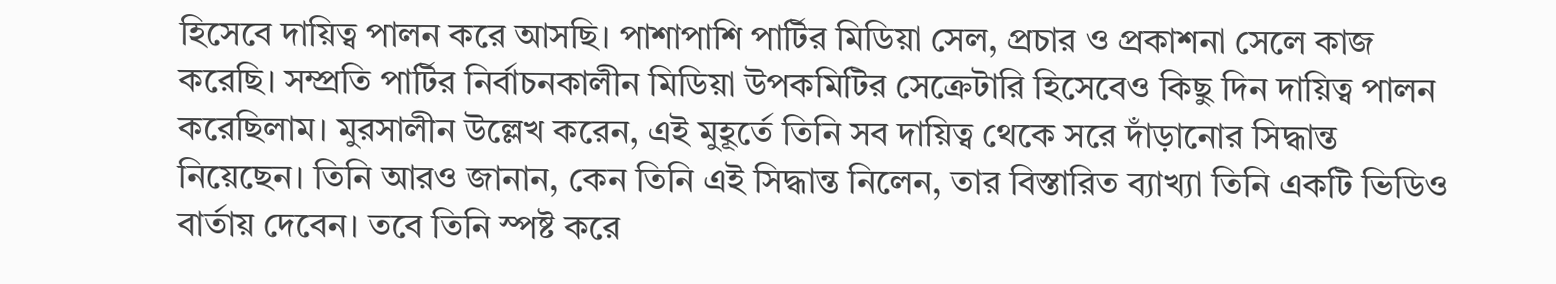হিসেবে দায়িত্ব পালন করে আসছি। পাশাপাশি পার্টির মিডিয়া সেল, প্রচার ও প্রকাশনা সেলে কাজ করেছি। সম্প্রতি পার্টির নির্বাচনকালীন মিডিয়া উপকমিটির সেক্রেটারি হিসেবেও কিছু দিন দায়িত্ব পালন করেছিলাম। মুরসালীন উল্লেখ করেন, এই মুহূর্তে তিনি সব দায়িত্ব থেকে সরে দাঁড়ানোর সিদ্ধান্ত নিয়েছেন। তিনি আরও জানান, কেন তিনি এই সিদ্ধান্ত নিলেন, তার বিস্তারিত ব্যাখ্যা তিনি একটি ভিডিও বার্তায় দেবেন। তবে তিনি স্পষ্ট করে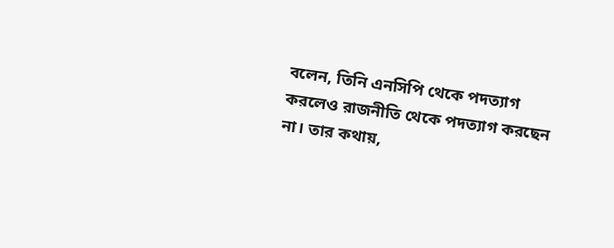বলেন, তিনি এনসিপি থেকে পদত্যাগ করলেও রাজনীতি থেকে পদত্যাগ করছেন না। তার কথায়,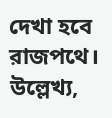দেখা হবে রাজপথে। উল্লেখ্য,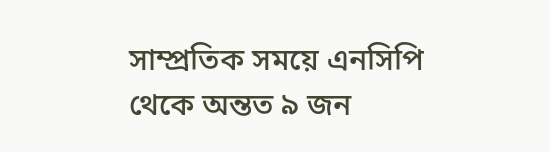সাম্প্রতিক সময়ে এনসিপি থেকে অন্তত ৯ জন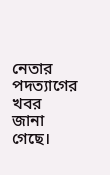নেতার পদত্যাগের খবর জানা গেছে।